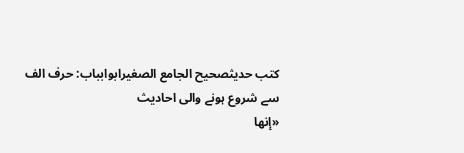کتب حدیثصحیح الجامع الصغیرابوابباب: حرف الف سے شروع ہونے والی احادیث
«إنها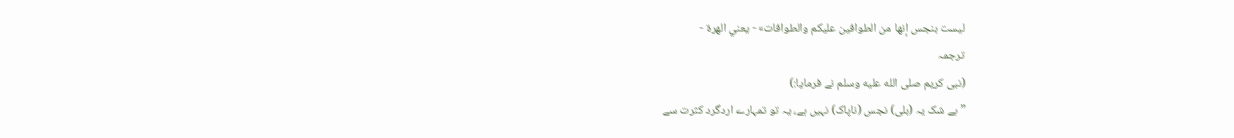ليست بنجس إنها من الطوافين عليكم والطوافات» - يعني الهرة -
ترجمہ
(نبی کریم صلى الله عليه وسلم نے فرمایا:)
”بے شک یہ (بلی) نجس (ناپاک) نہیں ہے، یہ تو تمہارے اردگرد کثرت سے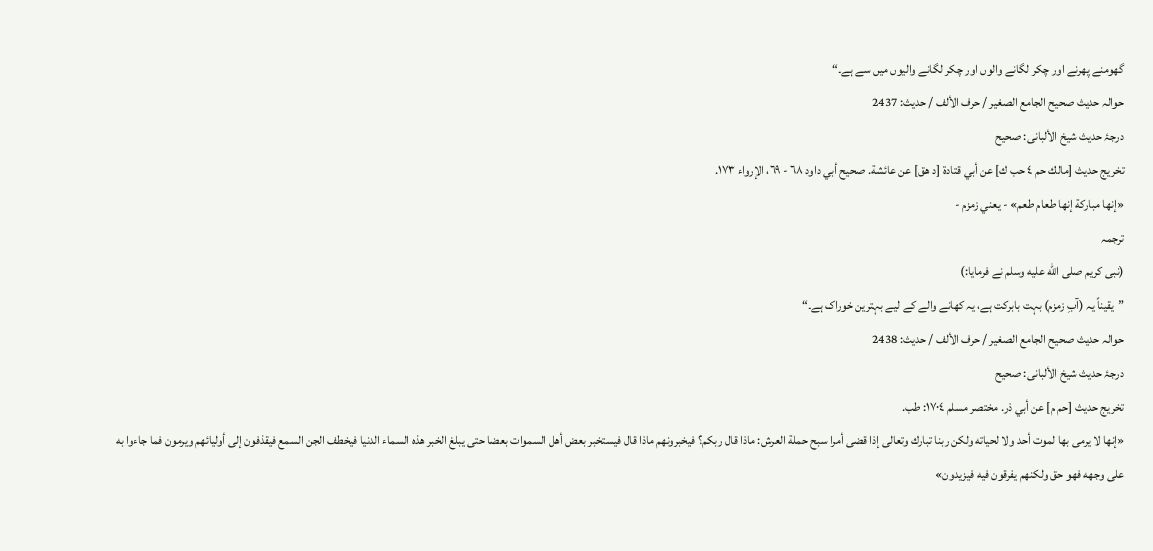گھومنے پھرنے اور چکر لگانے والوں اور چکر لگانے والیوں میں سے ہے۔“
حوالہ حدیث صحیح الجامع الصغیر / حرف الألف / حدیث: 2437
درجۂ حدیث شیخ الألبانی: صحيح
تخریج حدیث [مالك حم ٤ حب ك] عن أبي قتادة [د هق] عن عائشة. صحيح أبي داود ٦٨ - ٦٩، الإرواء ١٧٣.
«إنها مباركة إنها طعام طعم» - يعني زمزم -
ترجمہ
(نبی کریم صلى الله عليه وسلم نے فرمایا:)
”یقیناً یہ (آبِ زمزم) بہت بابرکت ہے، یہ کھانے والے کے لیے بہترین خوراک ہے۔“
حوالہ حدیث صحیح الجامع الصغیر / حرف الألف / حدیث: 2438
درجۂ حدیث شیخ الألبانی: صحيح
تخریج حدیث [حم م] عن أبي ذر. مختصر مسلم ١٧٠٤: طب.
«إنها لا يرمى بها لموت أحد ولا لحياته ولكن ربنا تبارك وتعالى إذا قضى أمرا سبح حملة العرش: ماذا قال ربكم؟ فيخبرونهم ماذا قال فيستخبر بعض أهل السموات بعضا حتى يبلغ الخبر هذه السماء الدنيا فيخطف الجن السمع فيقذفون إلى أوليائهم ويرمون فما جاءوا به على وجهه فهو حق ولكنهم يفرقون فيه فيزيدون»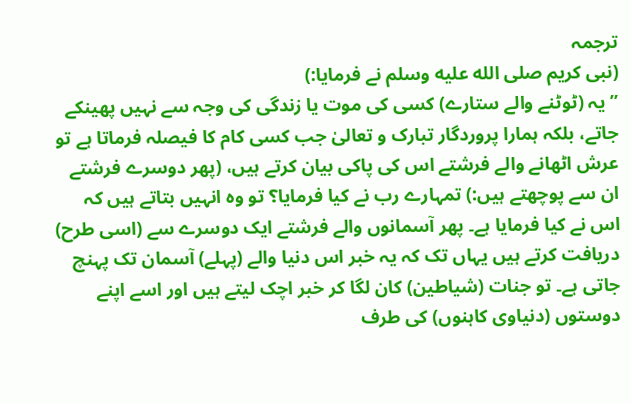ترجمہ
(نبی کریم صلى الله عليه وسلم نے فرمایا:)
”یہ (ٹوٹنے والے ستارے) کسی کی موت یا زندگی کی وجہ سے نہیں پھینکے جاتے، بلکہ ہمارا پروردگار تبارک و تعالیٰ جب کسی کام کا فیصلہ فرماتا ہے تو عرش اٹھانے والے فرشتے اس کی پاکی بیان کرتے ہیں، (پھر دوسرے فرشتے ان سے پوچھتے ہیں:) تمہارے رب نے کیا فرمایا؟ تو وہ انہیں بتاتے ہیں کہ اس نے کیا فرمایا ہے۔ پھر آسمانوں والے فرشتے ایک دوسرے سے (اسی طرح) دریافت کرتے ہیں یہاں تک کہ یہ خبر اس دنیا والے (پہلے) آسمان تک پہنچ جاتی ہے۔ تو جنات (شیاطین) کان لگا کر خبر اچک لیتے ہیں اور اسے اپنے دوستوں (دنیاوی کاہنوں) کی طرف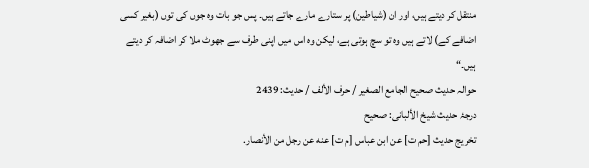منتقل کر دیتے ہیں، اور ان (شیاطین) پر ستارے مارے جاتے ہیں۔ پس جو بات وہ جوں کی توں (بغیر کسی اضافے کے) لاتے ہیں وہ تو سچ ہوتی ہے، لیکن وہ اس میں اپنی طرف سے جھوٹ ملا کر اضافہ کر دیتے ہیں۔“
حوالہ حدیث صحیح الجامع الصغیر / حرف الألف / حدیث: 2439
درجۂ حدیث شیخ الألبانی: صحيح
تخریج حدیث [حم ت] عن ابن عباس [م ت] عنه عن رجل من الأنصار.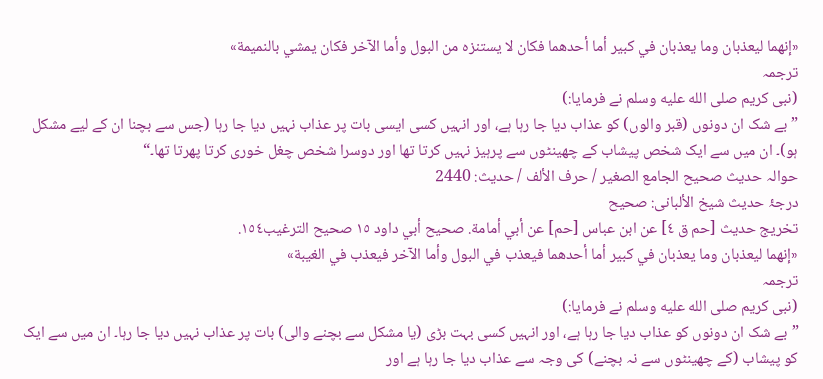«إنهما ليعذبان وما يعذبان في كبير أما أحدهما فكان لا يستنزه من البول وأما الآخر فكان يمشي بالنميمة»
ترجمہ
(نبی کریم صلى الله عليه وسلم نے فرمایا:)
”بے شک ان دونوں (قبر والوں) کو عذاب دیا جا رہا ہے، اور انہیں کسی ایسی بات پر عذاب نہیں دیا جا رہا (جس سے بچنا ان کے لیے مشکل ہو)۔ ان میں سے ایک شخص پیشاب کے چھینٹوں سے پرہیز نہیں کرتا تھا اور دوسرا شخص چغل خوری کرتا پھرتا تھا۔“
حوالہ حدیث صحیح الجامع الصغیر / حرف الألف / حدیث: 2440
درجۂ حدیث شیخ الألبانی: صحيح
تخریج حدیث [حم ق ٤] عن ابن عباس [حم] عن أبي أمامة. صحيح أبي داود ١٥ صحيح الترغيب١٥٤.
«إنهما ليعذبان وما يعذبان في كبير أما أحدهما فيعذب في البول وأما الآخر فيعذب في الغيبة»
ترجمہ
(نبی کریم صلى الله عليه وسلم نے فرمایا:)
”بے شک ان دونوں کو عذاب دیا جا رہا ہے، اور انہیں کسی بہت بڑی (یا مشکل سے بچنے والی) بات پر عذاب نہیں دیا جا رہا۔ ان میں سے ایک کو پیشاب (کے چھینٹوں سے نہ بچنے) کی وجہ سے عذاب دیا جا رہا ہے اور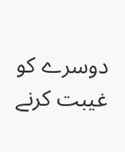دوسرے کو غیبت کرنے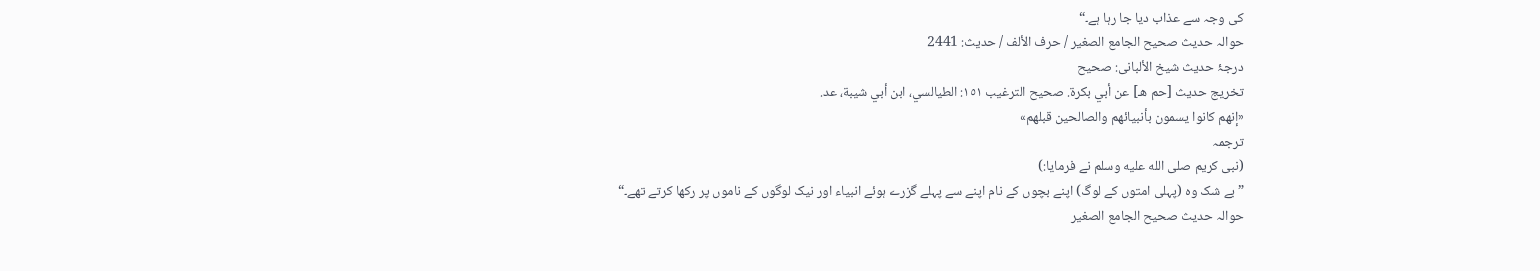کی وجہ سے عذاب دیا جا رہا ہے۔“
حوالہ حدیث صحیح الجامع الصغیر / حرف الألف / حدیث: 2441
درجۂ حدیث شیخ الألبانی: صحيح
تخریج حدیث [حم هـ] عن أبي بكرة. صحيح الترغيب ١٥١: الطيالسي، ابن أبي شيبة، عد.
«إنهم كانوا يسمون بأنبيائهم والصالحين قبلهم»
ترجمہ
(نبی کریم صلى الله عليه وسلم نے فرمایا:)
”بے شک وہ (پہلی امتوں کے لوگ) اپنے بچوں کے نام اپنے سے پہلے گزرے ہوئے انبیاء اور نیک لوگوں کے ناموں پر رکھا کرتے تھے۔“
حوالہ حدیث صحیح الجامع الصغیر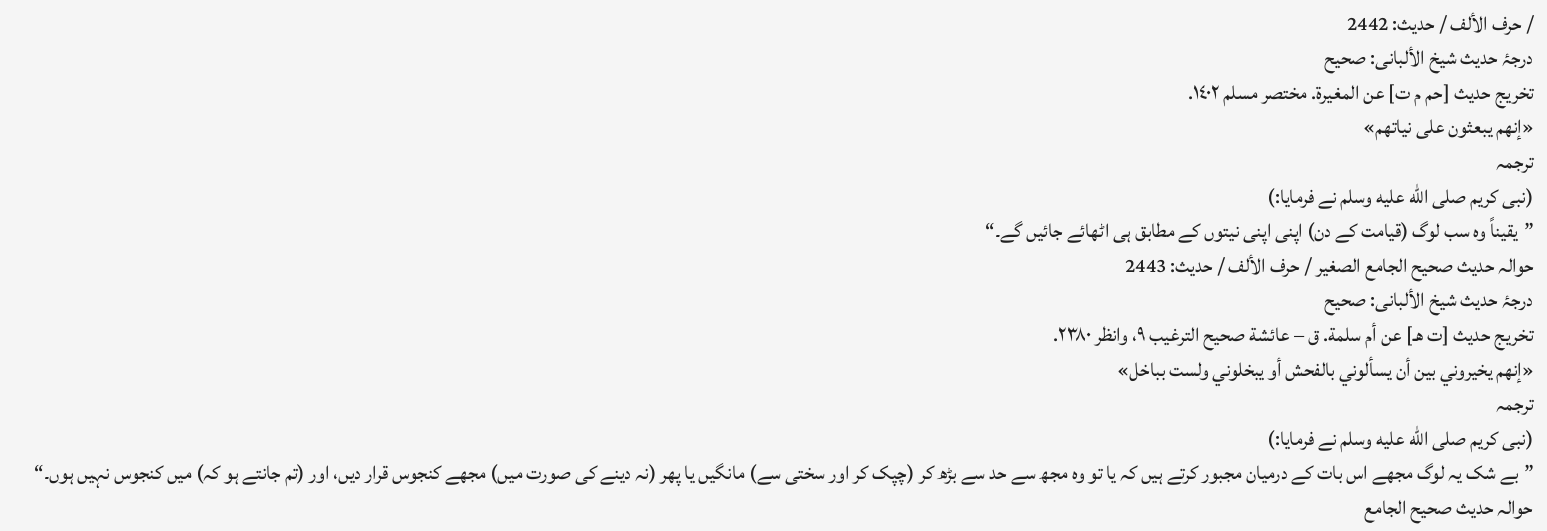/ حرف الألف / حدیث: 2442
درجۂ حدیث شیخ الألبانی: صحيح
تخریج حدیث [حم م ت] عن المغيرة. مختصر مسلم ١٤٠٢.
«إنهم يبعثون على نياتهم»
ترجمہ
(نبی کریم صلى الله عليه وسلم نے فرمایا:)
”یقیناً وہ سب لوگ (قیامت کے دن) اپنی اپنی نیتوں کے مطابق ہی اٹھائے جائیں گے۔“
حوالہ حدیث صحیح الجامع الصغیر / حرف الألف / حدیث: 2443
درجۂ حدیث شیخ الألبانی: صحيح
تخریج حدیث [ت هـ] عن أم سلمة. ق – عائشة صحيح الترغيب ٩، وانظر ٢٣٨٠.
«إنهم يخيروني بين أن يسألوني بالفحش أو يبخلوني ولست بباخل»
ترجمہ
(نبی کریم صلى الله عليه وسلم نے فرمایا:)
”بے شک یہ لوگ مجھے اس بات کے درمیان مجبور کرتے ہیں کہ یا تو وہ مجھ سے حد سے بڑھ کر (چپک کر اور سختی سے) مانگیں یا پھر (نہ دینے کی صورت میں) مجھے کنجوس قرار دیں، اور (تم جانتے ہو کہ) میں کنجوس نہیں ہوں۔“
حوالہ حدیث صحیح الجامع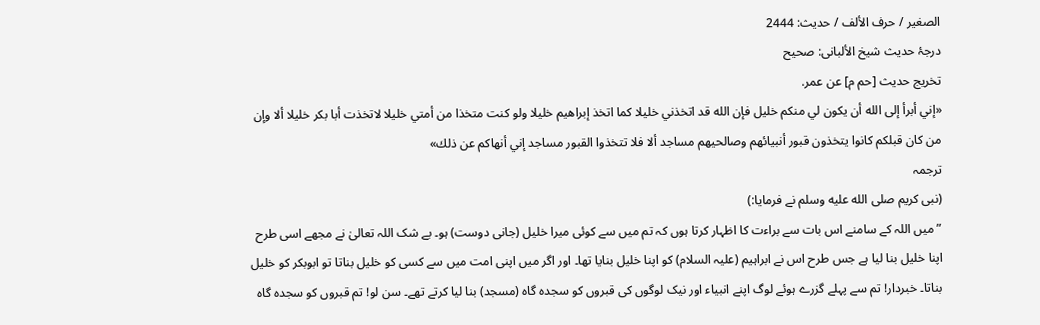الصغیر / حرف الألف / حدیث: 2444
درجۂ حدیث شیخ الألبانی: صحيح
تخریج حدیث [حم م] عن عمر.
«إني أبرأ إلى الله أن يكون لي منكم خليل فإن الله قد اتخذني خليلا كما اتخذ إبراهيم خليلا ولو كنت متخذا من أمتي خليلا لاتخذت أبا بكر خليلا ألا وإن من كان قبلكم كانوا يتخذون قبور أنبيائهم وصالحيهم مساجد ألا فلا تتخذوا القبور مساجد إني أنهاكم عن ذلك»
ترجمہ
(نبی کریم صلى الله عليه وسلم نے فرمایا:)
”میں اللہ کے سامنے اس بات سے براءت کا اظہار کرتا ہوں کہ تم میں سے کوئی میرا خلیل (جانی دوست) ہو۔ بے شک اللہ تعالیٰ نے مجھے اسی طرح اپنا خلیل بنا لیا ہے جس طرح اس نے ابراہیم (علیہ السلام) کو اپنا خلیل بنایا تھا۔ اور اگر میں اپنی امت میں سے کسی کو خلیل بناتا تو ابوبکر کو خلیل بناتا۔ خبردار! تم سے پہلے گزرے ہوئے لوگ اپنے انبیاء اور نیک لوگوں کی قبروں کو سجدہ گاہ (مسجد) بنا لیا کرتے تھے۔ سن لو! تم قبروں کو سجدہ گاہ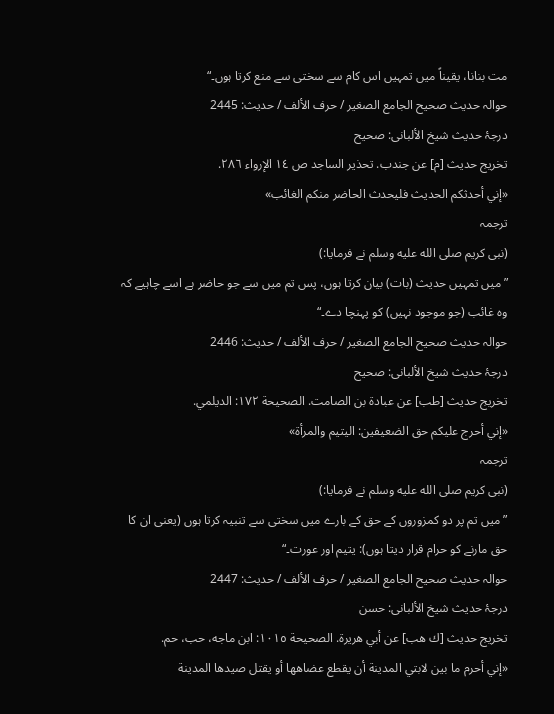مت بنانا، یقیناً میں تمہیں اس کام سے سختی سے منع کرتا ہوں۔“
حوالہ حدیث صحیح الجامع الصغیر / حرف الألف / حدیث: 2445
درجۂ حدیث شیخ الألبانی: صحيح
تخریج حدیث [م] عن جندب. تحذير الساجد ص ١٤ الإرواء ٢٨٦.
«إني أحدثكم الحديث فليحدث الحاضر منكم الغائب»
ترجمہ
(نبی کریم صلى الله عليه وسلم نے فرمایا:)
”میں تمہیں حدیث (بات) بیان کرتا ہوں، پس تم میں سے جو حاضر ہے اسے چاہیے کہ وہ غائب (جو موجود نہیں) کو پہنچا دے۔“
حوالہ حدیث صحیح الجامع الصغیر / حرف الألف / حدیث: 2446
درجۂ حدیث شیخ الألبانی: صحيح
تخریج حدیث [طب] عن عبادة بن الصامت. الصحيحة ١٧٢: الديلمي.
«إني أحرج عليكم حق الضعيفين: اليتيم والمرأة»
ترجمہ
(نبی کریم صلى الله عليه وسلم نے فرمایا:)
”میں تم پر دو کمزوروں کے حق کے بارے میں سختی سے تنبیہ کرتا ہوں (یعنی ان کا حق مارنے کو حرام قرار دیتا ہوں): یتیم اور عورت۔“
حوالہ حدیث صحیح الجامع الصغیر / حرف الألف / حدیث: 2447
درجۂ حدیث شیخ الألبانی: حسن
تخریج حدیث [ك هب] عن أبي هريرة. الصحيحة ١٠١٥: ابن ماجه، حب، حم.
«إني أحرم ما بين لابتي المدينة أن يقطع عضاهها أو يقتل صيدها المدينة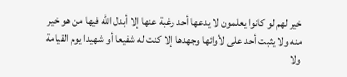خير لهم لو كانوا يعلمون لا يدعها أحد رغبة عنها إلا أبدل الله فيها من هو خير منه ولا يثبت أحد على لأوائها وجهدها إلا كنت له شفيعا أو شهيدا يوم القيامة ولا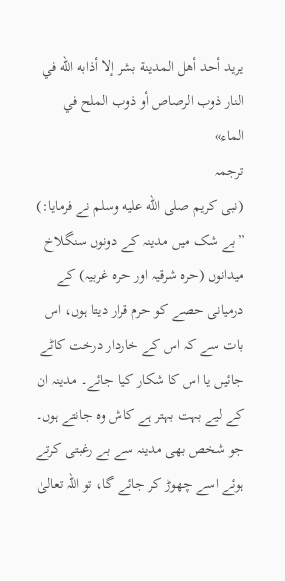يريد أحد أهل المدينة بشر إلا أذابه الله في النار ذوب الرصاص أو ذوب الملح في الماء»
ترجمہ
(نبی کریم صلى الله عليه وسلم نے فرمایا:)
”بے شک میں مدینہ کے دونوں سنگلاخ میدانوں (حرہ شرقیہ اور حرہ غربیہ) کے درمیانی حصے کو حرم قرار دیتا ہوں، اس بات سے کہ اس کے خاردار درخت کاٹے جائیں یا اس کا شکار کیا جائے۔ مدینہ ان کے لیے بہت بہتر ہے کاش وہ جانتے ہوں۔ جو شخص بھی مدینہ سے بے رغبتی کرتے ہوئے اسے چھوڑ کر جائے گا، تو اللہ تعالیٰ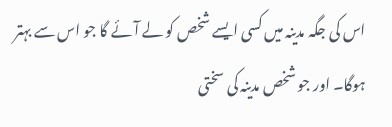اس کی جگہ مدینہ میں کسی ایسے شخص کو لے آئے گا جو اس سے بہتر ہوگا۔ اور جو شخص مدینہ کی سختی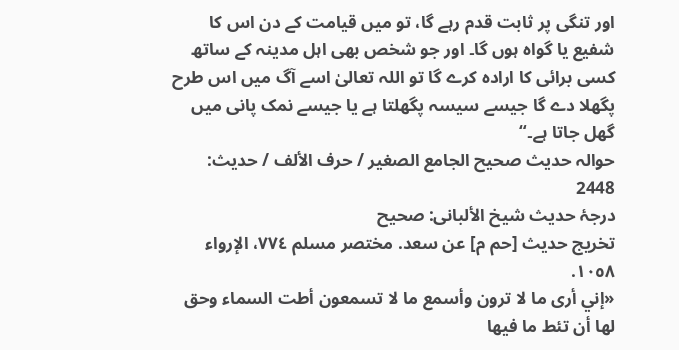اور تنگی پر ثابت قدم رہے گا، تو میں قیامت کے دن اس کا شفیع یا گواہ ہوں گا۔ اور جو شخص بھی اہل مدینہ کے ساتھ کسی برائی کا ارادہ کرے گا تو اللہ تعالیٰ اسے آگ میں اس طرح پگھلا دے گا جیسے سیسہ پگھلتا ہے یا جیسے نمک پانی میں گھل جاتا ہے۔“
حوالہ حدیث صحیح الجامع الصغیر / حرف الألف / حدیث: 2448
درجۂ حدیث شیخ الألبانی: صحيح
تخریج حدیث [حم م] عن سعد. مختصر مسلم ٧٧٤، الإرواء ١٠٥٨.
«إني أرى ما لا ترون وأسمع ما لا تسمعون أطت السماء وحق لها أن تئط ما فيها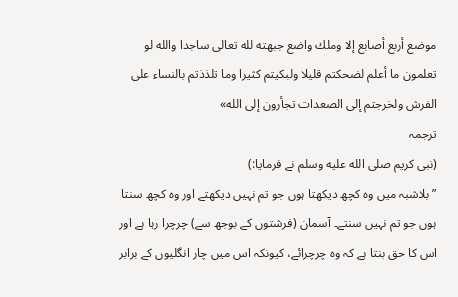موضع أربع أصابع إلا وملك واضع جبهته لله تعالى ساجدا والله لو تعلمون ما أعلم لضحكتم قليلا ولبكيتم كثيرا وما تلذذتم بالنساء على الفرش ولخرجتم إلى الصعدات تجأرون إلى الله»
ترجمہ
(نبی کریم صلى الله عليه وسلم نے فرمایا:)
”بلاشبہ میں وہ کچھ دیکھتا ہوں جو تم نہیں دیکھتے اور وہ کچھ سنتا ہوں جو تم نہیں سنتے۔ آسمان (فرشتوں کے بوجھ سے) چرچرا رہا ہے اور اس کا حق بنتا ہے کہ وہ چرچرائے، کیونکہ اس میں چار انگلیوں کے برابر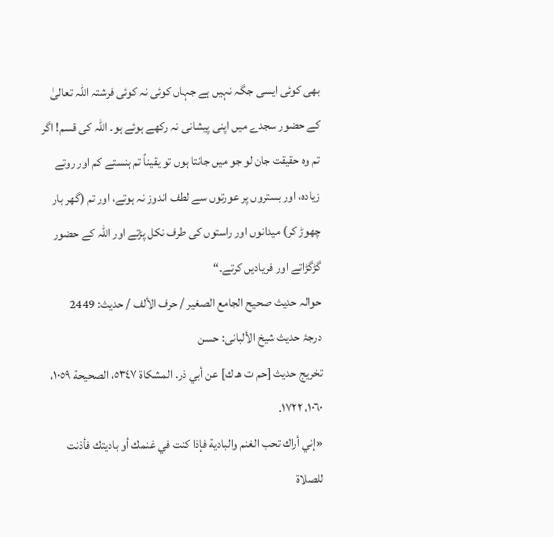بھی کوئی ایسی جگہ نہیں ہے جہاں کوئی نہ کوئی فرشتہ اللہ تعالیٰ کے حضور سجدے میں اپنی پیشانی نہ رکھے ہوئے ہو۔ اللہ کی قسم! اگر تم وہ حقیقت جان لو جو میں جانتا ہوں تو یقیناً تم ہنستے کم اور روتے زیادہ، اور بستروں پر عورتوں سے لطف اندوز نہ ہوتے، اور تم (گھر بار چھوڑ کر) میدانوں اور راستوں کی طرف نکل پڑتے اور اللہ کے حضور گڑگڑاتے اور فریادیں کرتے۔“
حوالہ حدیث صحیح الجامع الصغیر / حرف الألف / حدیث: 2449
درجۂ حدیث شیخ الألبانی: حسن
تخریج حدیث [حم ت هـ ك] عن أبي ذر. المشكاة ٥٣٤٧، الصحيحة ١٠٥٩، ١٠٦٠، ١٧٢٢.
«إني أراك تحب الغنم والبادية فإذا كنت في غنمك أو باديتك فأذنت للصلاة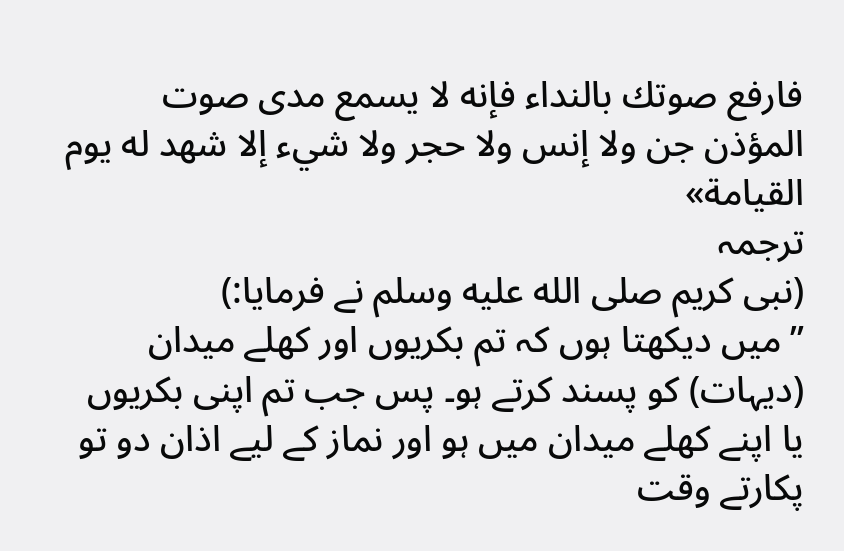فارفع صوتك بالنداء فإنه لا يسمع مدى صوت المؤذن جن ولا إنس ولا حجر ولا شيء إلا شهد له يوم القيامة»
ترجمہ
(نبی کریم صلى الله عليه وسلم نے فرمایا:)
”میں دیکھتا ہوں کہ تم بکریوں اور کھلے میدان (دیہات) کو پسند کرتے ہو۔ پس جب تم اپنی بکریوں یا اپنے کھلے میدان میں ہو اور نماز کے لیے اذان دو تو پکارتے وقت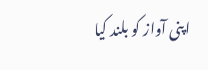اپنی آواز کو بلند کیا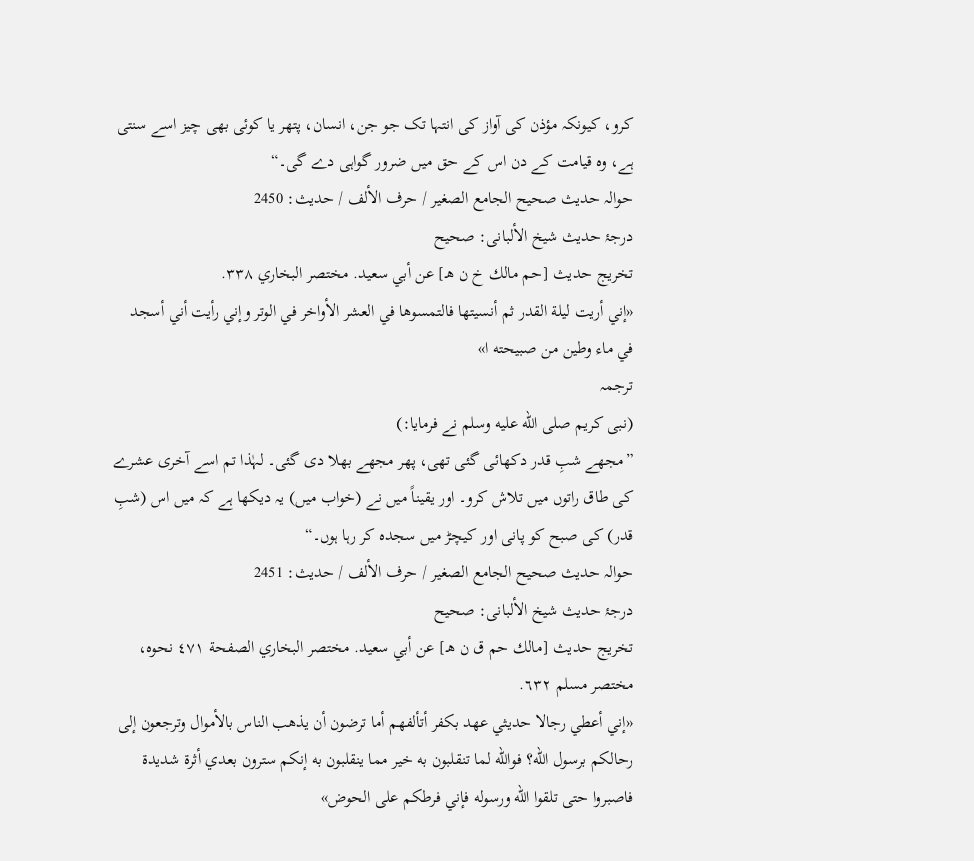کرو، کیونکہ مؤذن کی آواز کی انتہا تک جو جن، انسان، پتھر یا کوئی بھی چیز اسے سنتی ہے، وہ قیامت کے دن اس کے حق میں ضرور گواہی دے گی۔“
حوالہ حدیث صحیح الجامع الصغیر / حرف الألف / حدیث: 2450
درجۂ حدیث شیخ الألبانی: صحيح
تخریج حدیث [حم مالك خ ن هـ] عن أبي سعيد. مختصر البخاري ٣٣٨.
«إني أريت ليلة القدر ثم أنسيتها فالتمسوها في العشر الأواخر في الوتر وإني رأيت أني أسجد في ماء وطين من صبيحته ا»
ترجمہ
(نبی کریم صلى الله عليه وسلم نے فرمایا:)
”مجھے شبِ قدر دکھائی گئی تھی، پھر مجھے بھلا دی گئی۔ لہٰذا تم اسے آخری عشرے کی طاق راتوں میں تلاش کرو۔ اور یقیناً میں نے (خواب میں) یہ دیکھا ہے کہ میں اس (شبِ قدر) کی صبح کو پانی اور کیچڑ میں سجدہ کر رہا ہوں۔“
حوالہ حدیث صحیح الجامع الصغیر / حرف الألف / حدیث: 2451
درجۂ حدیث شیخ الألبانی: صحيح
تخریج حدیث [مالك حم ق ن هـ] عن أبي سعيد. مختصر البخاري الصفحة ٤٧١ نحوه، مختصر مسلم ٦٣٢.
«إني أعطي رجالا حديثي عهد بكفر أتألفهم أما ترضون أن يذهب الناس بالأموال وترجعون إلى رحالكم برسول الله؟ فوالله لما تنقلبون به خير مما ينقلبون به إنكم سترون بعدي أثرة شديدة فاصبروا حتى تلقوا الله ورسوله فإني فرطكم على الحوض»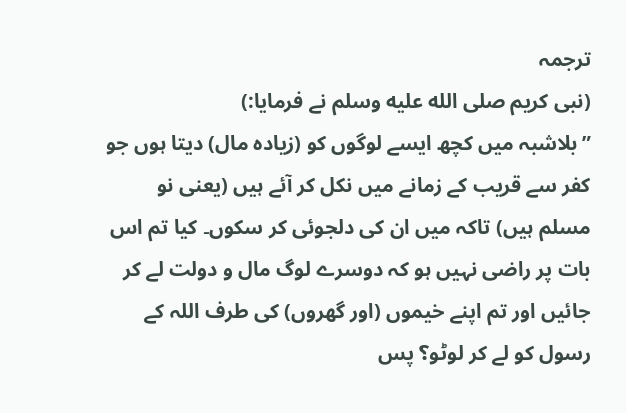ترجمہ
(نبی کریم صلى الله عليه وسلم نے فرمایا:)
”بلاشبہ میں کچھ ایسے لوگوں کو (زیادہ مال) دیتا ہوں جو کفر سے قریب کے زمانے میں نکل کر آئے ہیں (یعنی نو مسلم ہیں) تاکہ میں ان کی دلجوئی کر سکوں۔ کیا تم اس بات پر راضی نہیں ہو کہ دوسرے لوگ مال و دولت لے کر جائیں اور تم اپنے خیموں (اور گھروں) کی طرف اللہ کے رسول کو لے کر لوٹو؟ پس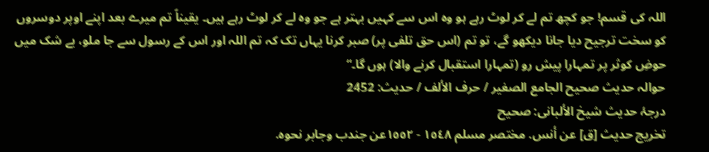اللہ کی قسم! جو کچھ تم لے کر لوٹ رہے ہو وہ اس سے کہیں بہتر ہے جو وہ لے کر لوٹ رہے ہیں۔ یقیناً تم میرے بعد اپنے اوپر دوسروں کو سخت ترجیح دیا جانا دیکھو گے، تو تم (اس حق تلفی پر) صبر کرنا یہاں تک کہ تم اللہ اور اس کے رسول سے جا ملو، بے شک میں حوضِ کوثر پر تمہارا پیش رو (تمہارا استقبال کرنے والا) ہوں گا۔“
حوالہ حدیث صحیح الجامع الصغیر / حرف الألف / حدیث: 2452
درجۂ حدیث شیخ الألبانی: صحيح
تخریج حدیث [ق] عن أنس. مختصر مسلم ١٥٤٨ - ١٥٥٢عن جندب وجابر نحوه.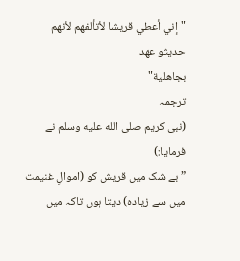"إني أعطي قريشا لأتألفهم لأنهم حديثو عهد
بجاهلية"
ترجمہ
(نبی کریم صلى الله عليه وسلم نے فرمایا:)
”بے شک میں قریش کو (اموالِ غنیمت میں سے زیادہ) دیتا ہوں تاکہ میں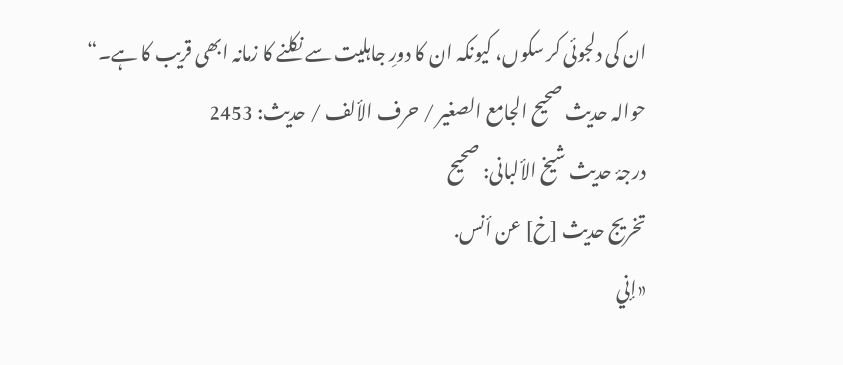ان کی دلجوئی کر سکوں، کیونکہ ان کا دورِ جاہلیت سے نکلنے کا زمانہ ابھی قریب کا ہے۔“
حوالہ حدیث صحیح الجامع الصغیر / حرف الألف / حدیث: 2453
درجۂ حدیث شیخ الألبانی: صحيح
تخریج حدیث [خ] عن أنس.
«إني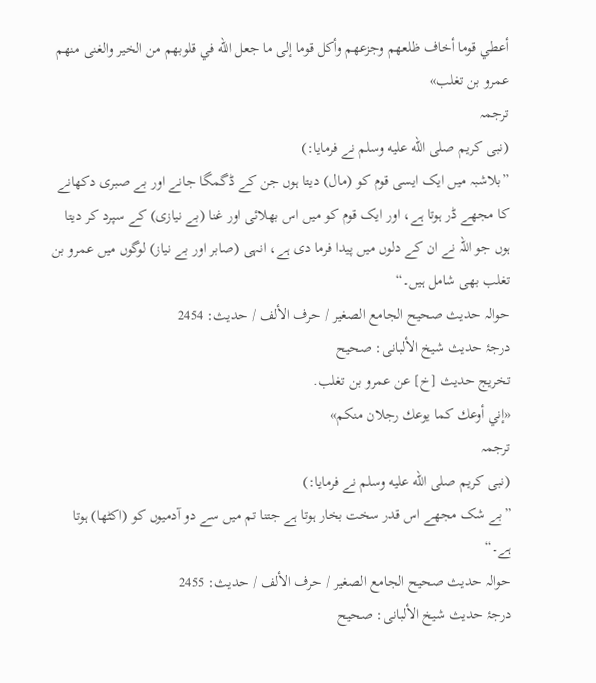أعطي قوما أخاف ظلعهم وجزعهم وأكل قوما إلى ما جعل الله في قلوبهم من الخير والغنى منهم عمرو بن تغلب»
ترجمہ
(نبی کریم صلى الله عليه وسلم نے فرمایا:)
”بلاشبہ میں ایک ایسی قوم کو (مال) دیتا ہوں جن کے ڈگمگا جانے اور بے صبری دکھانے کا مجھے ڈر ہوتا ہے، اور ایک قوم کو میں اس بھلائی اور غنا (بے نیازی) کے سپرد کر دیتا ہوں جو اللہ نے ان کے دلوں میں پیدا فرما دی ہے، انہی (صابر اور بے نیاز) لوگوں میں عمرو بن تغلب بھی شامل ہیں۔“
حوالہ حدیث صحیح الجامع الصغیر / حرف الألف / حدیث: 2454
درجۂ حدیث شیخ الألبانی: صحيح
تخریج حدیث [خ] عن عمرو بن تغلب.
«إني أوعك كما يوعك رجلان منكم»
ترجمہ
(نبی کریم صلى الله عليه وسلم نے فرمایا:)
”بے شک مجھے اس قدر سخت بخار ہوتا ہے جتنا تم میں سے دو آدمیوں کو (اکٹھا) ہوتا ہے۔“
حوالہ حدیث صحیح الجامع الصغیر / حرف الألف / حدیث: 2455
درجۂ حدیث شیخ الألبانی: صحيح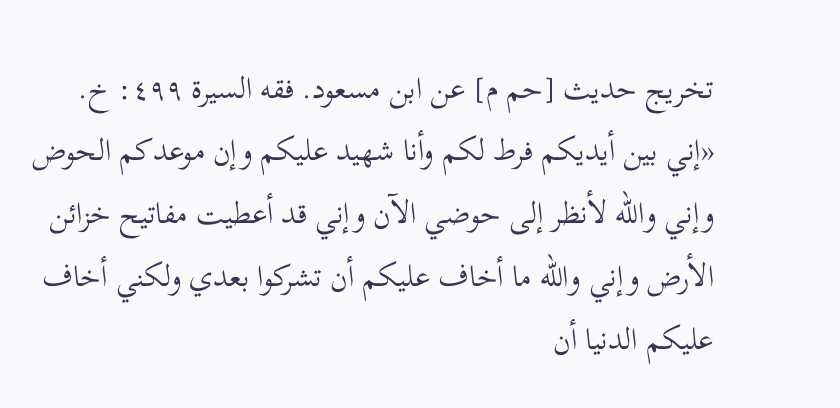تخریج حدیث [حم م] عن ابن مسعود. فقه السيرة ٤٩٩: خ.
«إني بين أيديكم فرط لكم وأنا شهيد عليكم وإن موعدكم الحوض وإني والله لأنظر إلى حوضي الآن وإني قد أعطيت مفاتيح خزائن الأرض وإني والله ما أخاف عليكم أن تشركوا بعدي ولكني أخاف عليكم الدنيا أن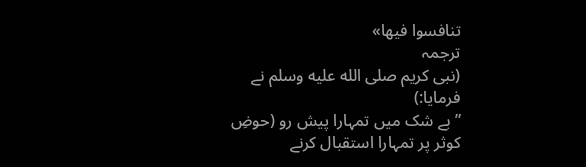تنافسوا فيها»
ترجمہ
(نبی کریم صلى الله عليه وسلم نے فرمایا:)
”بے شک میں تمہارا پیش رو (حوضِ کوثر پر تمہارا استقبال کرنے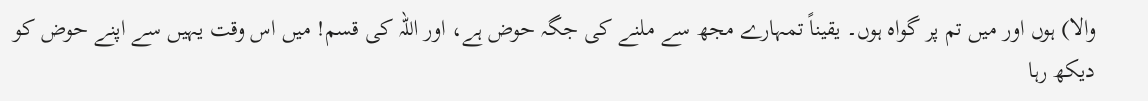والا) ہوں اور میں تم پر گواہ ہوں۔ یقیناً تمہارے مجھ سے ملنے کی جگہ حوض ہے، اور اللہ کی قسم! میں اس وقت یہیں سے اپنے حوض کو دیکھ رہا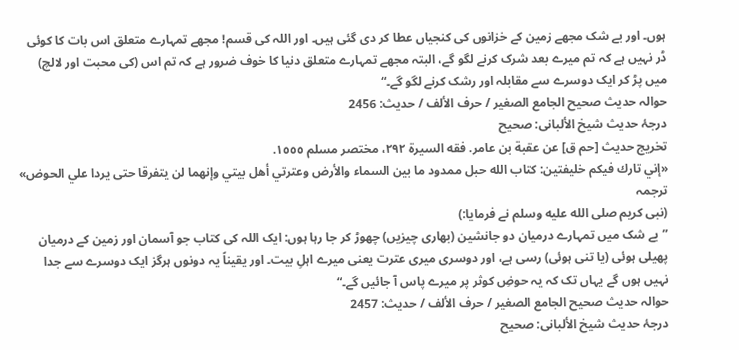ہوں۔ اور بے شک مجھے زمین کے خزانوں کی کنجیاں عطا کر دی گئی ہیں۔ اور اللہ کی قسم! مجھے تمہارے متعلق اس بات کا کوئی ڈر نہیں ہے کہ تم میرے بعد شرک کرنے لگو گے، البتہ مجھے تمہارے متعلق دنیا کا خوف ضرور ہے کہ تم اس (کی محبت اور لالچ) میں پڑ کر ایک دوسرے سے مقابلہ اور رشک کرنے لگو گے۔“
حوالہ حدیث صحیح الجامع الصغیر / حرف الألف / حدیث: 2456
درجۂ حدیث شیخ الألبانی: صحيح
تخریج حدیث [حم ق] عن عقبة بن عامر. فقه السيرة ٢٩٢، مختصر مسلم ١٥٥٥.
«إني تارك فيكم خليفتين: كتاب الله حبل ممدود ما بين السماء والأرض وعترتي أهل بيتي وإنهما لن يتفرقا حتى يردا علي الحوض»
ترجمہ
(نبی کریم صلى الله عليه وسلم نے فرمایا:)
”بے شک میں تمہارے درمیان دو جانشین (بھاری چیزیں) چھوڑ کر جا رہا ہوں: ایک اللہ کی کتاب جو آسمان اور زمین کے درمیان پھیلی ہوئی (یا تنی ہوئی) رسی ہے، اور دوسری میری عترت یعنی میرے اہلِ بیت۔ اور یقیناً یہ دونوں ہرگز ایک دوسرے سے جدا نہیں ہوں گے یہاں تک کہ یہ حوضِ کوثر پر میرے پاس آ جائیں گے۔“
حوالہ حدیث صحیح الجامع الصغیر / حرف الألف / حدیث: 2457
درجۂ حدیث شیخ الألبانی: صحيح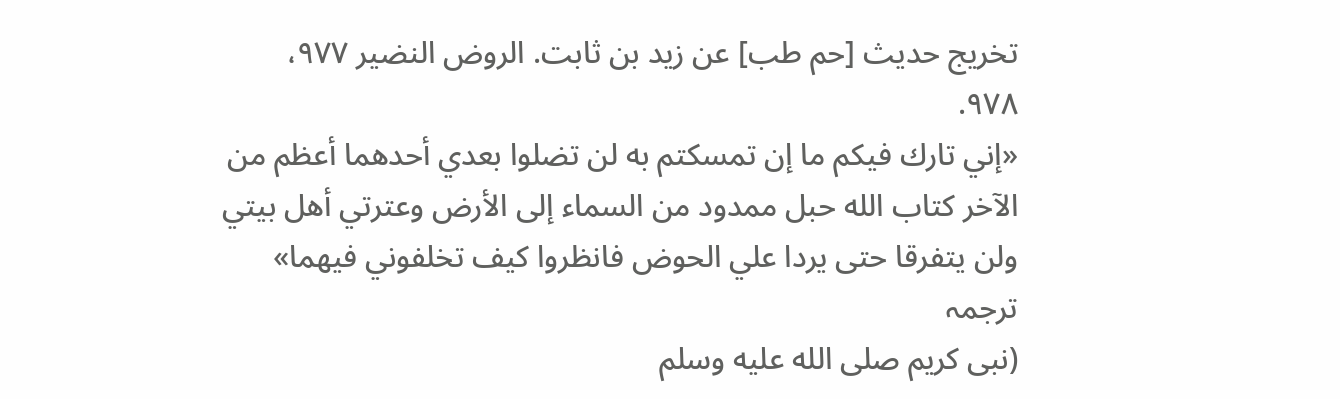تخریج حدیث [حم طب] عن زيد بن ثابت. الروض النضير ٩٧٧، ٩٧٨.
«إني تارك فيكم ما إن تمسكتم به لن تضلوا بعدي أحدهما أعظم من الآخر كتاب الله حبل ممدود من السماء إلى الأرض وعترتي أهل بيتي ولن يتفرقا حتى يردا علي الحوض فانظروا كيف تخلفوني فيهما»
ترجمہ
(نبی کریم صلى الله عليه وسلم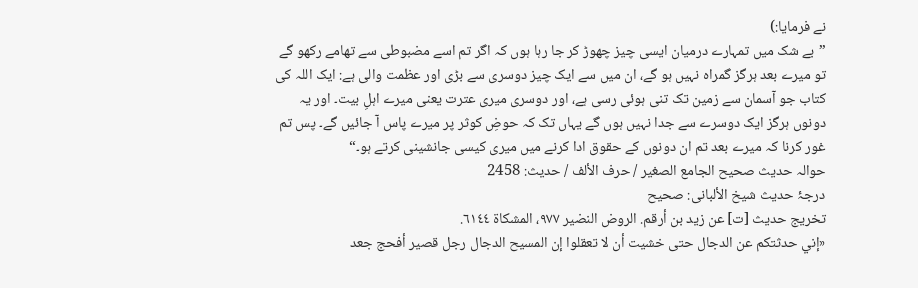نے فرمایا:)
”بے شک میں تمہارے درمیان ایسی چیز چھوڑ کر جا رہا ہوں کہ اگر تم اسے مضبوطی سے تھامے رکھو گے تو میرے بعد ہرگز گمراہ نہیں ہو گے، ان میں سے ایک چیز دوسری سے بڑی اور عظمت والی ہے: ایک اللہ کی کتاب جو آسمان سے زمین تک تنی ہوئی رسی ہے، اور دوسری میری عترت یعنی میرے اہلِ بیت۔ اور یہ دونوں ہرگز ایک دوسرے سے جدا نہیں ہوں گے یہاں تک کہ حوضِ کوثر پر میرے پاس آ جائیں گے۔ پس تم غور کرنا کہ میرے بعد تم ان دونوں کے حقوق ادا کرنے میں میری کیسی جانشینی کرتے ہو۔“
حوالہ حدیث صحیح الجامع الصغیر / حرف الألف / حدیث: 2458
درجۂ حدیث شیخ الألبانی: صحيح
تخریج حدیث [ت] عن زيد بن أرقم. الروض النضير ٩٧٧، المشكاة ٦١٤٤.
«إني حدثتكم عن الدجال حتى خشيت أن لا تعقلوا إن المسيح الدجال رجل قصير أفحج جعد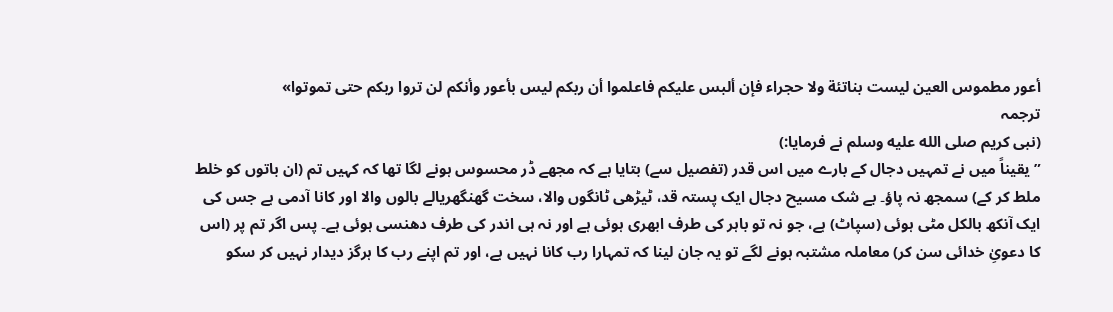أعور مطموس العين ليست بناتئة ولا حجراء فإن ألبس عليكم فاعلموا أن ربكم ليس بأعور وأنكم لن تروا ربكم حتى تموتوا»
ترجمہ
(نبی کریم صلى الله عليه وسلم نے فرمایا:)
”یقیناً میں نے تمہیں دجال کے بارے میں اس قدر (تفصیل سے) بتایا ہے کہ مجھے ڈر محسوس ہونے لگا تھا کہ کہیں تم (ان باتوں کو خلط ملط کر کے) سمجھ نہ پاؤ۔ بے شک مسیح دجال ایک پستہ قد، ٹیڑھی ٹانگوں والا، سخت گھنگھریالے بالوں والا اور کانا آدمی ہے جس کی ایک آنکھ بالکل مٹی ہوئی (سپاٹ) ہے، جو نہ تو باہر کی طرف ابھری ہوئی ہے اور نہ ہی اندر کی طرف دھنسی ہوئی ہے۔ پس اگر تم پر (اس کا دعویِٰ خدائی سن کر) معاملہ مشتبہ ہونے لگے تو یہ جان لینا کہ تمہارا رب کانا نہیں ہے، اور تم اپنے رب کا ہرگز دیدار نہیں کر سکو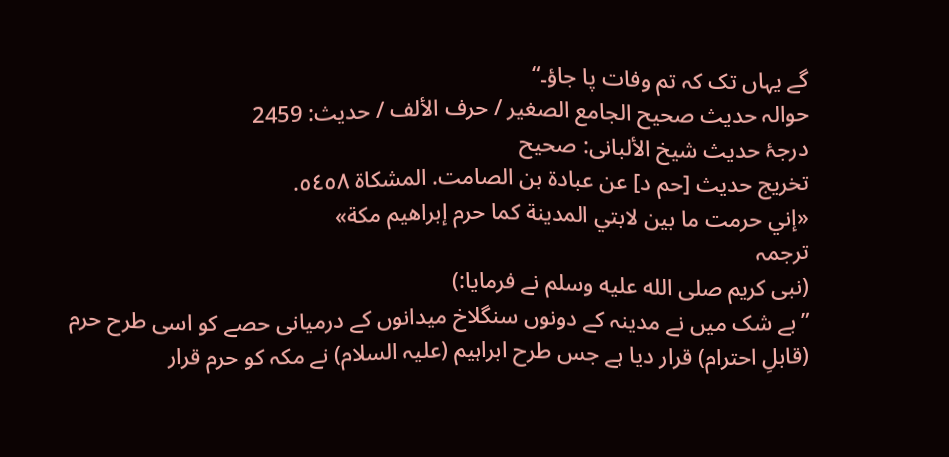گے یہاں تک کہ تم وفات پا جاؤ۔“
حوالہ حدیث صحیح الجامع الصغیر / حرف الألف / حدیث: 2459
درجۂ حدیث شیخ الألبانی: صحيح
تخریج حدیث [حم د] عن عبادة بن الصامت. المشكاة ٥٤٥٨.
«إني حرمت ما بين لابتي المدينة كما حرم إبراهيم مكة»
ترجمہ
(نبی کریم صلى الله عليه وسلم نے فرمایا:)
”بے شک میں نے مدینہ کے دونوں سنگلاخ میدانوں کے درمیانی حصے کو اسی طرح حرم (قابلِ احترام) قرار دیا ہے جس طرح ابراہیم (علیہ السلام) نے مکہ کو حرم قرار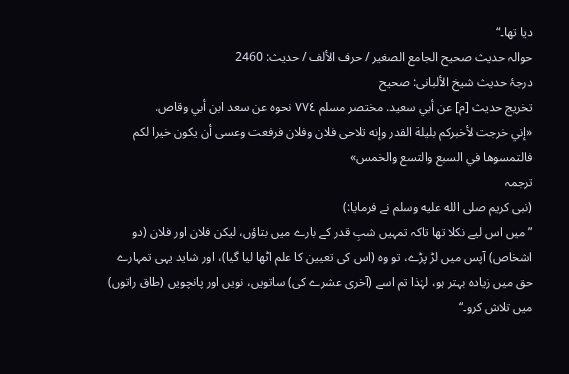دیا تھا۔“
حوالہ حدیث صحیح الجامع الصغیر / حرف الألف / حدیث: 2460
درجۂ حدیث شیخ الألبانی: صحيح
تخریج حدیث [م] عن أبي سعيد. مختصر مسلم ٧٧٤ نحوه عن سعد ابن أبي وقاص.
«إني خرجت لأخبركم بليلة القدر وإنه تلاحى فلان وفلان فرفعت وعسى أن يكون خيرا لكم فالتمسوها في السبع والتسع والخمس»
ترجمہ
(نبی کریم صلى الله عليه وسلم نے فرمایا:)
”میں اس لیے نکلا تھا تاکہ تمہیں شبِ قدر کے بارے میں بتاؤں، لیکن فلان اور فلان (دو اشخاص) آپس میں لڑ پڑے، تو وہ (اس کی تعیین کا علم اٹھا لیا گیا)، اور شاید یہی تمہارے حق میں زیادہ بہتر ہو، لہٰذا تم اسے (آخری عشرے کی) ساتویں، نویں اور پانچویں (طاق راتوں) میں تلاش کرو۔“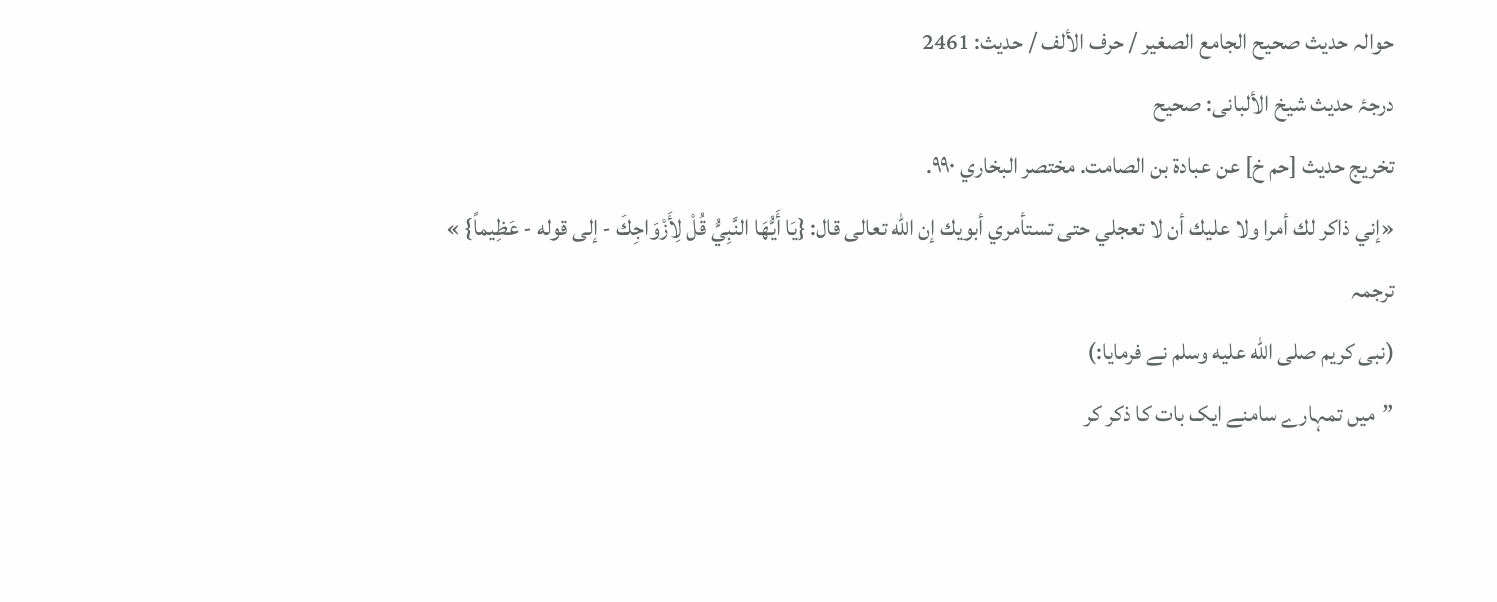حوالہ حدیث صحیح الجامع الصغیر / حرف الألف / حدیث: 2461
درجۂ حدیث شیخ الألبانی: صحيح
تخریج حدیث [حم خ] عن عبادة بن الصامت. مختصر البخاري ٩٩٠.
«إني ذاكر لك أمرا ولا عليك أن لا تعجلي حتى تستأمري أبويك إن الله تعالى قال: {يَا أَيُّهَا النَّبِيُّ قُلْ لِأَزْوَاجِكَ - إلى قوله - عَظِيماً} »
ترجمہ
(نبی کریم صلى الله عليه وسلم نے فرمایا:)
”میں تمہارے سامنے ایک بات کا ذکر کر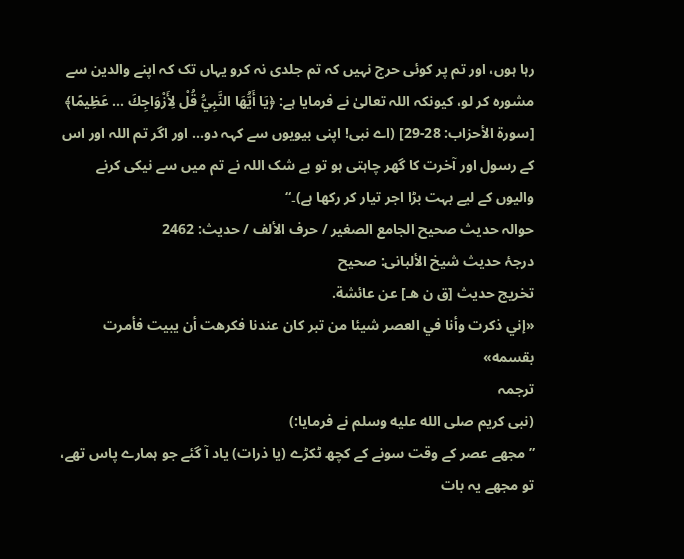رہا ہوں، اور تم پر کوئی حرج نہیں کہ تم جلدی نہ کرو یہاں تک کہ اپنے والدین سے مشورہ کر لو، کیونکہ اللہ تعالیٰ نے فرمایا ہے: ﴿يَا أَيُّهَا النَّبِيُّ قُلْ لِأَزْوَاجِكَ ... عَظِيمًا﴾ [سورة الأحزاب: 28-29] (اے نبی! اپنی بیویوں سے کہہ دو... اور اگر تم اللہ اور اس کے رسول اور آخرت کا گھر چاہتی ہو تو بے شک اللہ نے تم میں سے نیکی کرنے والیوں کے لیے بہت بڑا اجر تیار کر رکھا ہے)۔“
حوالہ حدیث صحیح الجامع الصغیر / حرف الألف / حدیث: 2462
درجۂ حدیث شیخ الألبانی: صحيح
تخریج حدیث [ق ن هـ] عن عائشة.
«إني ذكرت وأنا في العصر شيئا من تبر كان عندنا فكرهت أن يبيت فأمرت بقسمه»
ترجمہ
(نبی کریم صلى الله عليه وسلم نے فرمایا:)
”مجھے عصر کے وقت سونے کے کچھ ٹکڑے (یا ذرات) یاد آ گئے جو ہمارے پاس تھے، تو مجھے یہ بات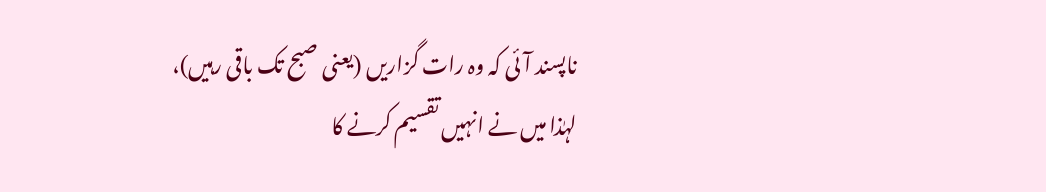ناپسند آئی کہ وہ رات گزاریں (یعنی صبح تک باقی رہیں)، لہٰذا میں نے انہیں تقسیم کرنے کا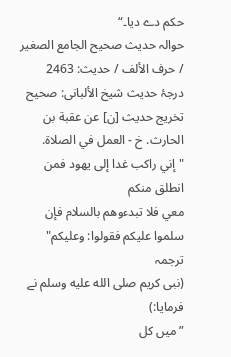حکم دے دیا۔“
حوالہ حدیث صحیح الجامع الصغیر / حرف الألف / حدیث: 2463
درجۂ حدیث شیخ الألبانی: صحيح
تخریج حدیث [ن] عن عقبة بن الحارث. خ - العمل في الصلاة.
"إني راكب غدا إلى يهود فمن انطلق منكم
معي فلا تبدءوهم بالسلام فإن سلموا عليكم فقولوا: وعليكم"
ترجمہ
(نبی کریم صلى الله عليه وسلم نے فرمایا:)
”میں کل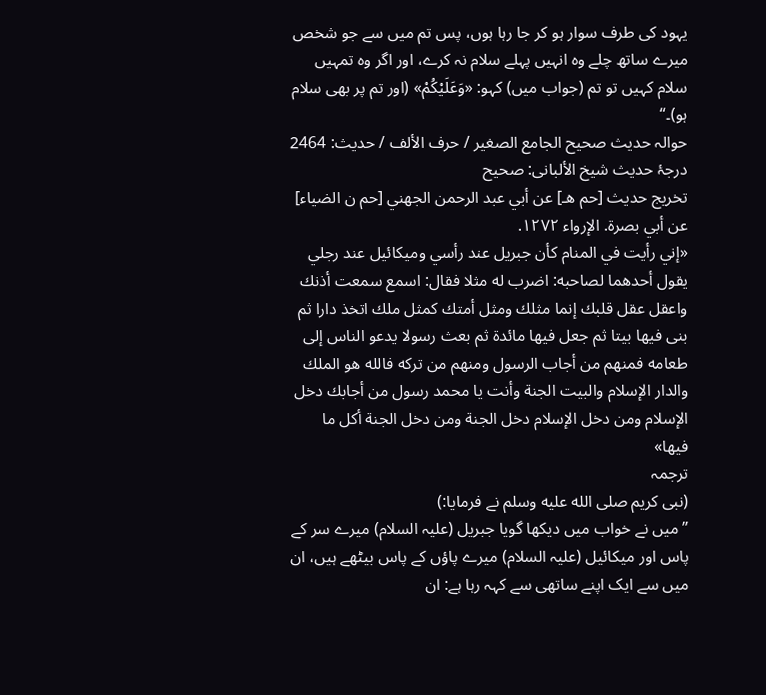یہود کی طرف سوار ہو کر جا رہا ہوں، پس تم میں سے جو شخص میرے ساتھ چلے وہ انہیں پہلے سلام نہ کرے، اور اگر وہ تمہیں سلام کہیں تو تم (جواب میں) کہو: «وَعَلَيْكُمْ» (اور تم پر بھی سلام ہو)۔“
حوالہ حدیث صحیح الجامع الصغیر / حرف الألف / حدیث: 2464
درجۂ حدیث شیخ الألبانی: صحيح
تخریج حدیث [حم هـ] عن أبي عبد الرحمن الجهني [حم ن الضياء] عن أبي بصرة. الإرواء ١٢٧٢.
«إني رأيت في المنام كأن جبريل عند رأسي وميكائيل عند رجلي يقول أحدهما لصاحبه: اضرب له مثلا فقال: اسمع سمعت أذنك واعقل عقل قلبك إنما مثلك ومثل أمتك كمثل ملك اتخذ دارا ثم بنى فيها بيتا ثم جعل فيها مائدة ثم بعث رسولا يدعو الناس إلى طعامه فمنهم من أجاب الرسول ومنهم من تركه فالله هو الملك والدار الإسلام والبيت الجنة وأنت يا محمد رسول من أجابك دخل الإسلام ومن دخل الإسلام دخل الجنة ومن دخل الجنة أكل ما فيها»
ترجمہ
(نبی کریم صلى الله عليه وسلم نے فرمایا:)
”میں نے خواب میں دیکھا گویا جبریل (علیہ السلام) میرے سر کے پاس اور میکائیل (علیہ السلام) میرے پاؤں کے پاس بیٹھے ہیں، ان میں سے ایک اپنے ساتھی سے کہہ رہا ہے: ان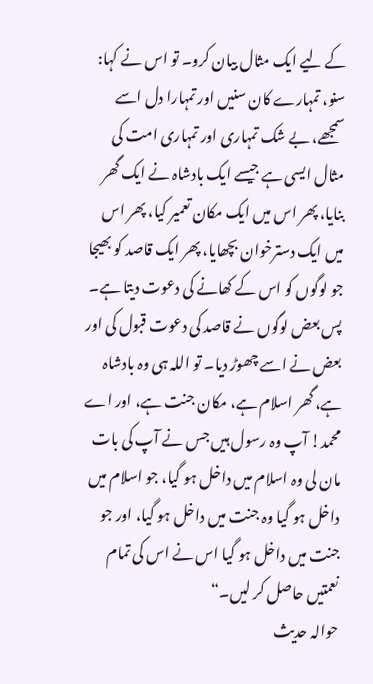کے لیے ایک مثال بیان کرو۔ تو اس نے کہا: سنو، تمہارے کان سنیں اور تمہارا دل اسے سمجھے، بے شک تمہاری اور تمہاری امت کی مثال ایسی ہے جیسے ایک بادشاہ نے ایک گھر بنایا، پھر اس میں ایک مکان تعمیر کیا، پھر اس میں ایک دسترخوان بچھایا، پھر ایک قاصد کو بھیجا جو لوگوں کو اس کے کھانے کی دعوت دیتا ہے۔ پس بعض لوگوں نے قاصد کی دعوت قبول کی اور بعض نے اسے چھوڑ دیا۔ تو اللہ ہی وہ بادشاہ ہے، گھر اسلام ہے، مکان جنت ہے، اور اے محمد! آپ وہ رسول ہیں جس نے آپ کی بات مان لی وہ اسلام میں داخل ہو گیا، جو اسلام میں داخل ہو گیا وہ جنت میں داخل ہو گیا، اور جو جنت میں داخل ہو گیا اس نے اس کی تمام نعمتیں حاصل کر لیں۔“
حوالہ حدیث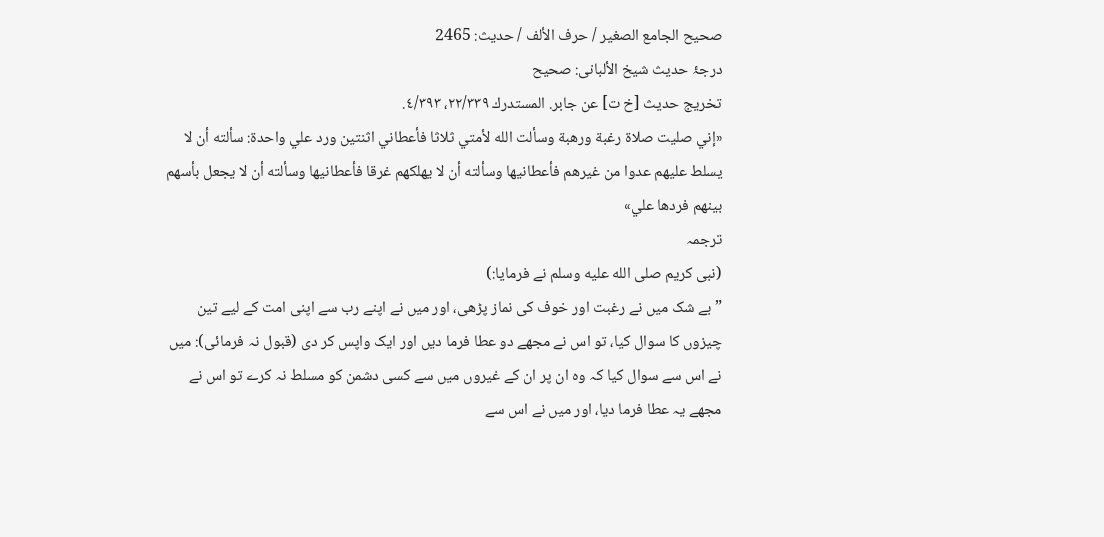صحیح الجامع الصغیر / حرف الألف / حدیث: 2465
درجۂ حدیث شیخ الألبانی: صحيح
تخریج حدیث [خ ت] عن جابر. المستدرك ٢٢/٣٣٩، ٤/٣٩٣.
«إني صليت صلاة رغبة ورهبة وسألت الله لأمتي ثلاثا فأعطاني اثنتين ورد علي واحدة: سألته أن لا يسلط عليهم عدوا من غيرهم فأعطانيها وسألته أن لا يهلكهم غرقا فأعطانيها وسألته أن لا يجعل بأسهم بينهم فردها علي»
ترجمہ
(نبی کریم صلى الله عليه وسلم نے فرمایا:)
”بے شک میں نے رغبت اور خوف کی نماز پڑھی، اور میں نے اپنے رب سے اپنی امت کے لیے تین چیزوں کا سوال کیا، تو اس نے مجھے دو عطا فرما دیں اور ایک واپس کر دی (قبول نہ فرمائی): میں نے اس سے سوال کیا کہ وہ ان پر ان کے غیروں میں سے کسی دشمن کو مسلط نہ کرے تو اس نے مجھے یہ عطا فرما دیا، اور میں نے اس سے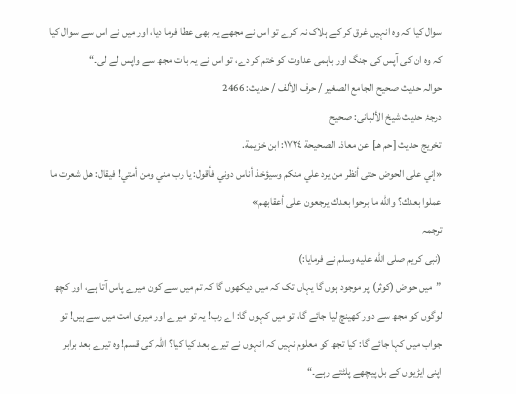سوال کیا کہ وہ انہیں غرق کر کے ہلاک نہ کرے تو اس نے مجھے یہ بھی عطا فرما دیا، اور میں نے اس سے سوال کیا کہ وہ ان کی آپس کی جنگ اور باہمی عداوت کو ختم کر دے، تو اس نے یہ بات مجھ سے واپس لے لی۔“
حوالہ حدیث صحیح الجامع الصغیر / حرف الألف / حدیث: 2466
درجۂ حدیث شیخ الألبانی: صحيح
تخریج حدیث [حم هـ] عن معاذ. الصحيحة ١٧٢٤: ابن خزيمة.
«إني على الحوض حتى أنظر من يرد علي منكم وسيؤخذ أناس دوني فأقول: يا رب مني ومن أمتي! فيقال: هل شعرت ما عملوا بعدك؟ والله ما برحوا بعدك يرجعون على أعقابهم»
ترجمہ
(نبی کریم صلى الله عليه وسلم نے فرمایا:)
”میں حوض (کوثر) پر موجود ہوں گا یہاں تک کہ میں دیکھوں گا کہ تم میں سے کون میرے پاس آتا ہے، اور کچھ لوگوں کو مجھ سے دور کھینچ لیا جائے گا، تو میں کہوں گا: اے رب! یہ تو میرے اور میری امت میں سے ہیں! تو جواب میں کہا جائے گا: کیا تجھ کو معلوم نہیں کہ انہوں نے تیرے بعد کیا کیا؟ اللہ کی قسم! وہ تیرے بعد برابر اپنی ایڑیوں کے بل پیچھے پلٹتے رہے۔“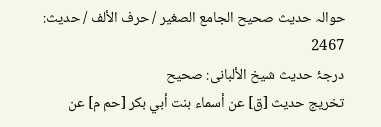حوالہ حدیث صحیح الجامع الصغیر / حرف الألف / حدیث: 2467
درجۂ حدیث شیخ الألبانی: صحيح
تخریج حدیث [ق] عن أسماء بنت أبي بكر [حم م] عن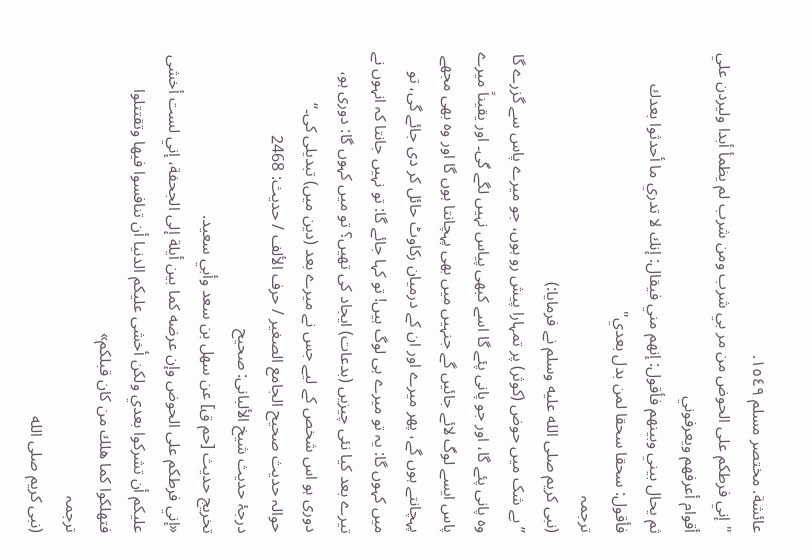عائشة. مختصر مسلم ١٥٤٩.
"إني فرطكم على الحوض من مر بي شرب ومن شرب لم يظمأ أبدا وليردن علي أقوام أعرفهم ويعرفوني
ثم يحال بيني وبينهم فأقول: إنهم مني فيقال: إنك لا تدري ما أحدثوا بعدك فأقول: سحقا سحقا لمن بدل بعدي"
ترجمہ
(نبی کریم صلى الله عليه وسلم نے فرمایا:)
”بے شک میں حوض (کوثر) پر تمہارا پیش رو ہوں، جو میرے پاس سے گزرے گا وہ پانی پئے گا، اور جو پانی پئے گا اسے کبھی پیاس نہیں لگے گی۔ اور یقیناً میرے پاس ایسے لوگ لائے جائیں گے جنہیں میں بھی پہچانتا ہوں گا اور وہ بھی مجھے پہچانتے ہوں گے، پھر میرے اور ان کے درمیان رکاوٹ حائل کر دی جائے گی، تو میں کہوں گا: یہ تو میرے ہی لوگ ہیں! تو کہا جائے گا: تو نہیں جانتا کہ انہوں نے تیرے بعد کیا نئی چیزیں (بدعات) ایجاد کی تھیں؟ تو میں کہوں گا: دوری ہو، دوری ہو اس شخص کے لیے جس نے میرے بعد (دین میں) تبدیلی کی۔“
حوالہ حدیث صحیح الجامع الصغیر / حرف الألف / حدیث: 2468
درجۂ حدیث شیخ الألبانی: صحيح
تخریج حدیث [حم ق] عن سهل بن سعد وأبي سعيد.
«إني فرطكم على الحوض وإن عرضه كما بين أيلة إلى الجحفة، إني لست أخشى عليكم أن تشركوا بعدي ولكن أخشى عليكم الدنيا أن تنافسوا فيها وتقتتلوا فتهلكوا كما هلك من كان قبلكم»
ترجمہ
(نبی کریم صلى الله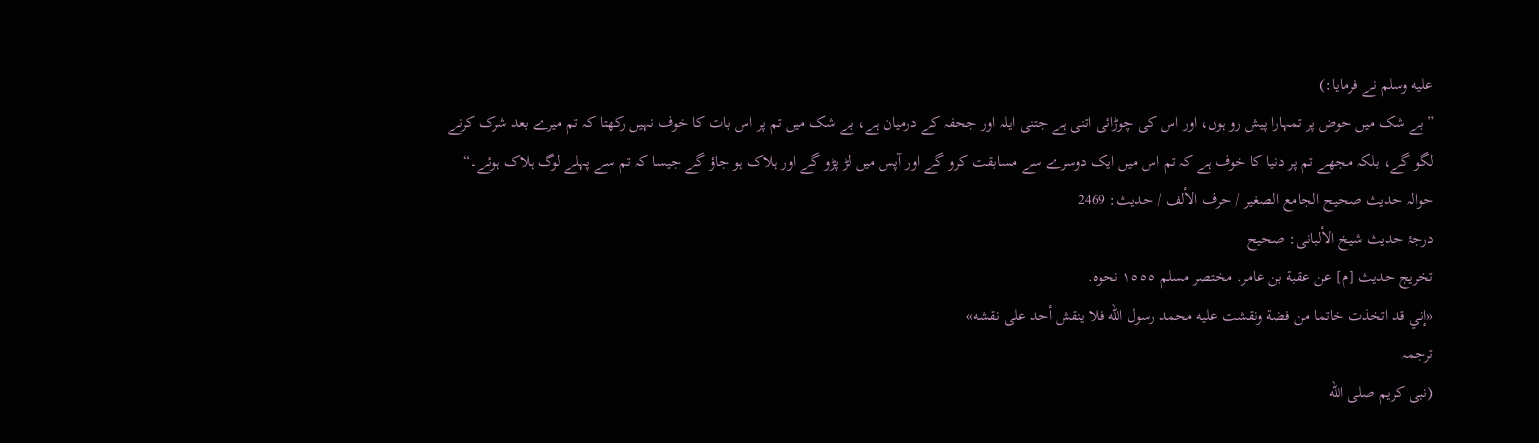عليه وسلم نے فرمایا:)
”بے شک میں حوض پر تمہارا پیش رو ہوں، اور اس کی چوڑائی اتنی ہے جتنی ایلہ اور جحفہ کے درمیان ہے، بے شک میں تم پر اس بات کا خوف نہیں رکھتا کہ تم میرے بعد شرک کرنے لگو گے، بلکہ مجھے تم پر دنیا کا خوف ہے کہ تم اس میں ایک دوسرے سے مسابقت کرو گے اور آپس میں لڑ پڑو گے اور ہلاک ہو جاؤ گے جیسا کہ تم سے پہلے لوگ ہلاک ہوئے۔“
حوالہ حدیث صحیح الجامع الصغیر / حرف الألف / حدیث: 2469
درجۂ حدیث شیخ الألبانی: صحيح
تخریج حدیث [م] عن عقبة بن عامر. مختصر مسلم ١٥٥٥ نحوه.
«إني قد اتخذت خاتما من فضة ونقشت عليه محمد رسول الله فلا ينقش أحد على نقشه»
ترجمہ
(نبی کریم صلى الله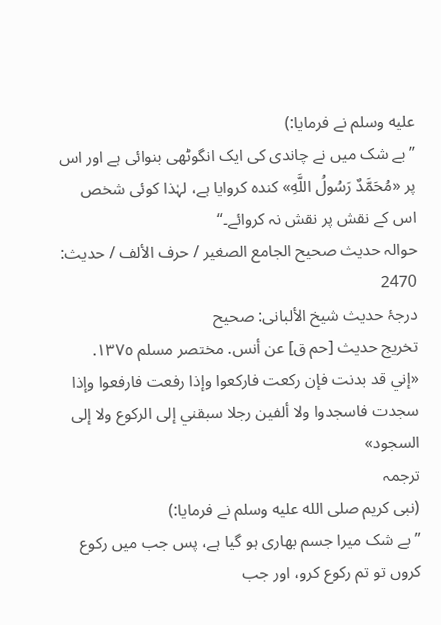عليه وسلم نے فرمایا:)
”بے شک میں نے چاندی کی ایک انگوٹھی بنوائی ہے اور اس پر «مُحَمَّدٌ رَسُولُ اللَّهِ» کندہ کروایا ہے، لہٰذا کوئی شخص اس کے نقش پر نقش نہ کروائے۔“
حوالہ حدیث صحیح الجامع الصغیر / حرف الألف / حدیث: 2470
درجۂ حدیث شیخ الألبانی: صحيح
تخریج حدیث [حم ق] عن أنس. مختصر مسلم ١٣٧٥.
«إني قد بدنت فإن ركعت فاركعوا وإذا رفعت فارفعوا وإذا سجدت فاسجدوا ولا ألفين رجلا سبقني إلى الركوع ولا إلى السجود»
ترجمہ
(نبی کریم صلى الله عليه وسلم نے فرمایا:)
”بے شک میرا جسم بھاری ہو گیا ہے، پس جب میں رکوع کروں تو تم رکوع کرو، اور جب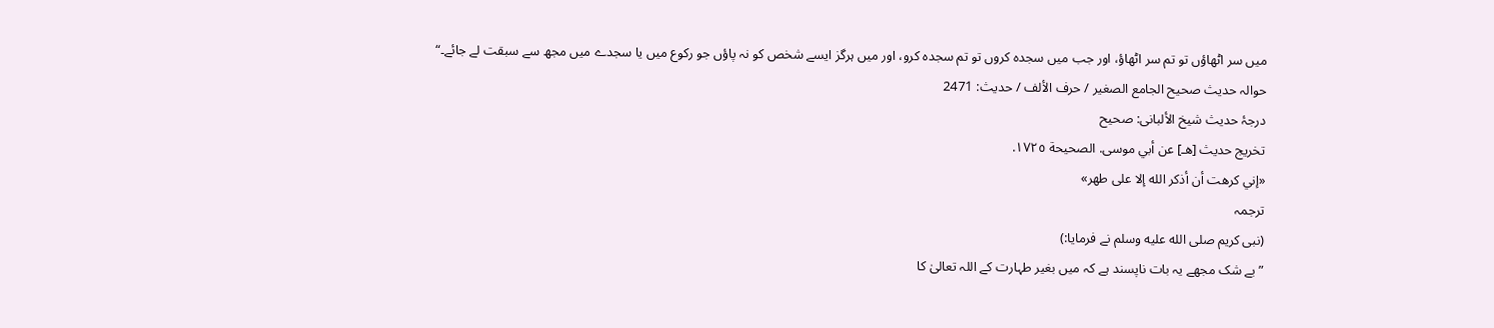میں سر اٹھاؤں تو تم سر اٹھاؤ، اور جب میں سجدہ کروں تو تم سجدہ کرو، اور میں ہرگز ایسے شخص کو نہ پاؤں جو رکوع میں یا سجدے میں مجھ سے سبقت لے جائے۔“
حوالہ حدیث صحیح الجامع الصغیر / حرف الألف / حدیث: 2471
درجۂ حدیث شیخ الألبانی: صحيح
تخریج حدیث [هـ] عن أبي موسى. الصحيحة ١٧٢٥.
«إني كرهت أن أذكر الله إلا على طهر»
ترجمہ
(نبی کریم صلى الله عليه وسلم نے فرمایا:)
”بے شک مجھے یہ بات ناپسند ہے کہ میں بغیر طہارت کے اللہ تعالیٰ کا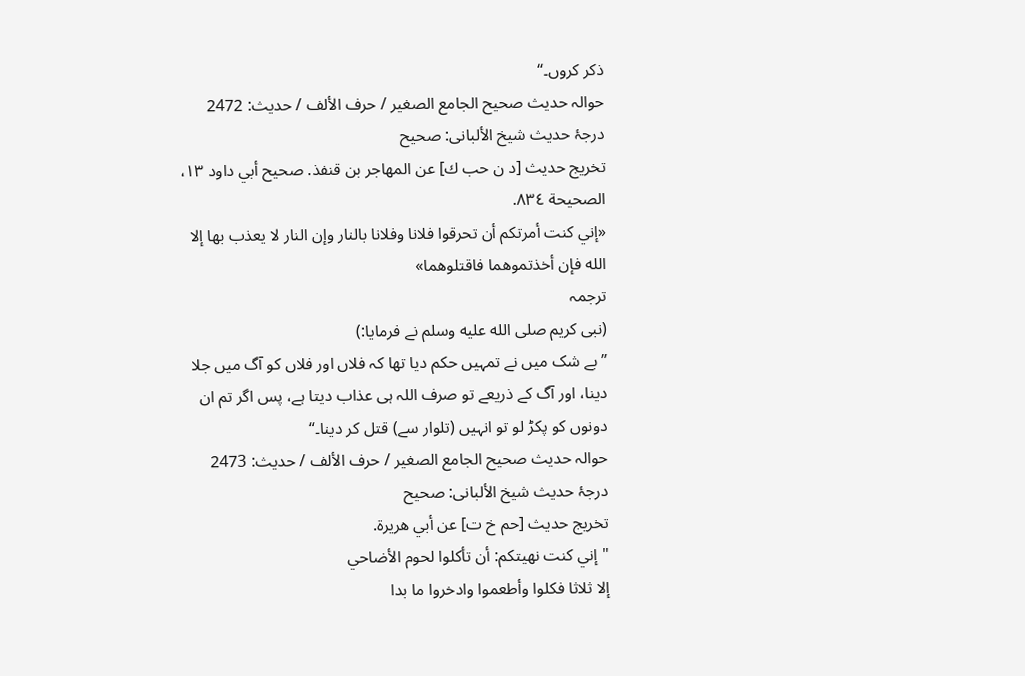ذکر کروں۔“
حوالہ حدیث صحیح الجامع الصغیر / حرف الألف / حدیث: 2472
درجۂ حدیث شیخ الألبانی: صحيح
تخریج حدیث [د ن حب ك] عن المهاجر بن قنفذ. صحيح أبي داود ١٣، الصحيحة ٨٣٤.
«إني كنت أمرتكم أن تحرقوا فلانا وفلانا بالنار وإن النار لا يعذب بها إلا الله فإن أخذتموهما فاقتلوهما»
ترجمہ
(نبی کریم صلى الله عليه وسلم نے فرمایا:)
”بے شک میں نے تمہیں حکم دیا تھا کہ فلاں اور فلاں کو آگ میں جلا دینا، اور آگ کے ذریعے تو صرف اللہ ہی عذاب دیتا ہے، پس اگر تم ان دونوں کو پکڑ لو تو انہیں (تلوار سے) قتل کر دینا۔“
حوالہ حدیث صحیح الجامع الصغیر / حرف الألف / حدیث: 2473
درجۂ حدیث شیخ الألبانی: صحيح
تخریج حدیث [حم خ ت] عن أبي هريرة.
"إني كنت نهيتكم: أن تأكلوا لحوم الأضاحي
إلا ثلاثا فكلوا وأطعموا وادخروا ما بدا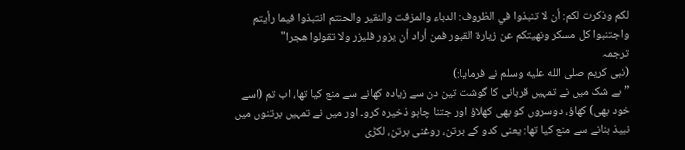لكم وذكرت لكم: أن لا تنبذوا في الظروف: الدباء والمزفت والنقير والحنتم انتبذوا فيما رأيتم واجتنبوا كل مسكر ونهيتكم عن زيارة القبور فمن أراد أن يزور فليزر ولا تقولوا هجرا"
ترجمہ
(نبی کریم صلى الله عليه وسلم نے فرمایا:)
”بے شک میں نے تمہیں قربانی کا گوشت تین دن سے زیادہ کھانے سے منع کیا تھا، اب تم (اسے خود بھی) کھاؤ، دوسروں کو بھی کھلاؤ اور جتنا چاہو ذخیرہ کرو۔ اور میں نے تمہیں برتنوں میں نبیذ بنانے سے منع کیا تھا: یعنی کدو کے برتن، روغنی برتن، لکڑی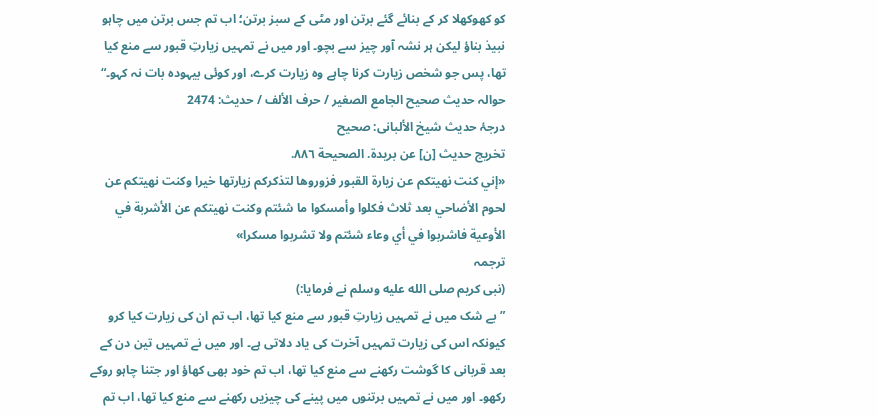کو کھوکھلا کر کے بنائے گئے برتن اور مٹی کے سبز برتن؛ اب تم جس برتن میں چاہو نبیذ بناؤ لیکن ہر نشہ آور چیز سے بچو۔ اور میں نے تمہیں زیارتِ قبور سے منع کیا تھا، پس جو شخص زیارت کرنا چاہے وہ زیارت کرے، اور کوئی بیہودہ بات نہ کہو۔“
حوالہ حدیث صحیح الجامع الصغیر / حرف الألف / حدیث: 2474
درجۂ حدیث شیخ الألبانی: صحيح
تخریج حدیث [ن] عن بريدة. الصحيحة ٨٨٦.
«إني كنت نهيتكم عن زيارة القبور فزوروها لتذكركم زيارتها خيرا وكنت نهيتكم عن لحوم الأضاحي بعد ثلاث فكلوا وأمسكوا ما شئتم وكنت نهيتكم عن الأشربة في الأوعية فاشربوا في أي وعاء شئتم ولا تشربوا مسكرا»
ترجمہ
(نبی کریم صلى الله عليه وسلم نے فرمایا:)
”بے شک میں نے تمہیں زیارتِ قبور سے منع کیا تھا، اب تم ان کی زیارت کیا کرو کیونکہ اس کی زیارت تمہیں آخرت کی یاد دلاتی ہے۔ اور میں نے تمہیں تین دن کے بعد قربانی کا گوشت رکھنے سے منع کیا تھا، اب تم خود بھی کھاؤ اور جتنا چاہو روکے رکھو۔ اور میں نے تمہیں برتنوں میں پینے کی چیزیں رکھنے سے منع کیا تھا، اب تم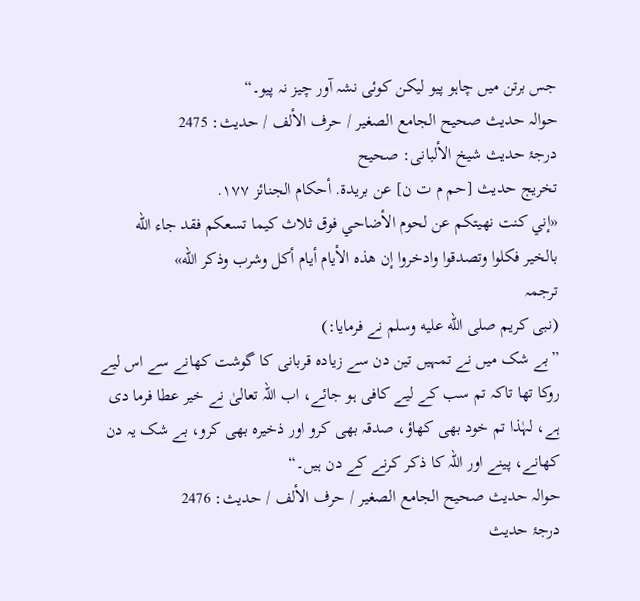جس برتن میں چاہو پیو لیکن کوئی نشہ آور چیز نہ پیو۔“
حوالہ حدیث صحیح الجامع الصغیر / حرف الألف / حدیث: 2475
درجۂ حدیث شیخ الألبانی: صحيح
تخریج حدیث [حم م ت ن] عن بريدة. أحكام الجنائز ١٧٧.
«إني كنت نهيتكم عن لحوم الأضاحي فوق ثلاث كيما تسعكم فقد جاء الله بالخير فكلوا وتصدقوا وادخروا إن هذه الأيام أيام أكل وشرب وذكر الله»
ترجمہ
(نبی کریم صلى الله عليه وسلم نے فرمایا:)
”بے شک میں نے تمہیں تین دن سے زیادہ قربانی کا گوشت کھانے سے اس لیے روکا تھا تاکہ تم سب کے لیے کافی ہو جائے، اب اللہ تعالیٰ نے خیر عطا فرما دی ہے، لہٰذا تم خود بھی کھاؤ، صدقہ بھی کرو اور ذخیرہ بھی کرو، بے شک یہ دن کھانے، پینے اور اللہ کا ذکر کرنے کے دن ہیں۔“
حوالہ حدیث صحیح الجامع الصغیر / حرف الألف / حدیث: 2476
درجۂ حدیث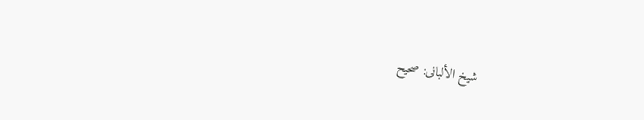شیخ الألبانی: صحيح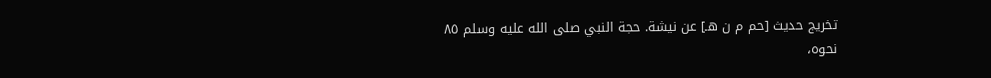تخریج حدیث [حم م ن هـ] عن نيشة. حجة النبي صلى الله عليه وسلم ٨٥ نحوه،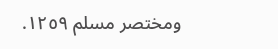ومختصر مسلم ١٢٥٩.